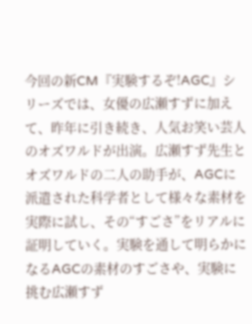今回の新CM『実験するぞ!AGC』シリーズでは、女優の広瀬すずに加えて、昨年に引き続き、人気お笑い芸人のオズワルドが出演。広瀬すず先生とオズワルドの二人の助手が、AGCに派遣された科学者として様々な素材を実際に試し、その“すごさ”をリアルに証明していく。実験を通して明らかになるAGCの素材のすごさや、実験に挑む広瀬すず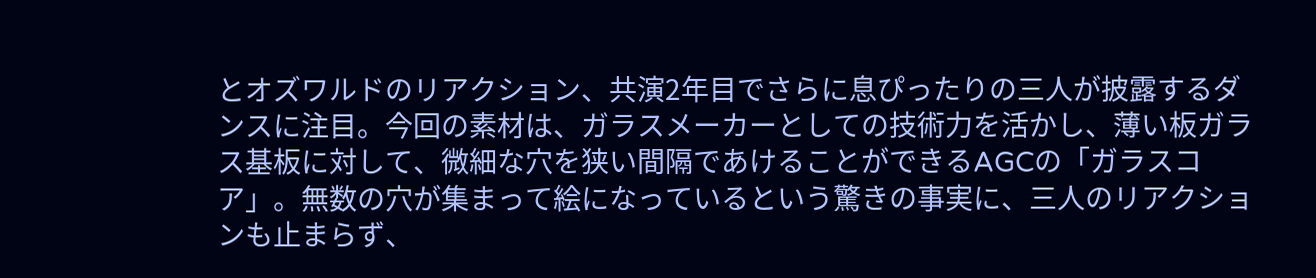とオズワルドのリアクション、共演2年目でさらに息ぴったりの三人が披露するダンスに注目。今回の素材は、ガラスメーカーとしての技術力を活かし、薄い板ガラス基板に対して、微細な穴を狭い間隔であけることができるAGCの「ガラスコア」。無数の穴が集まって絵になっているという驚きの事実に、三人のリアクションも止まらず、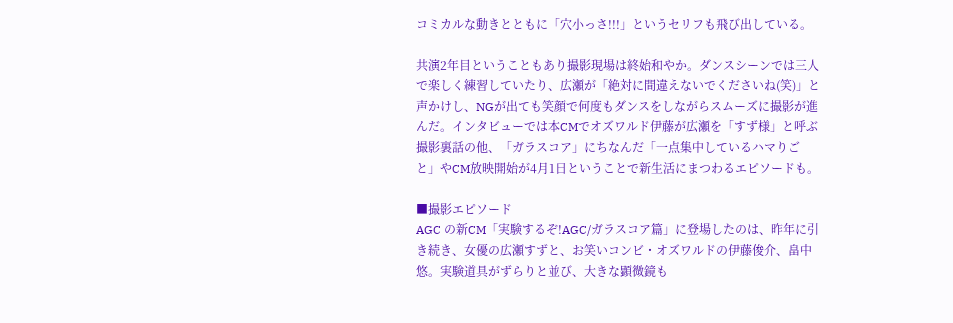コミカルな動きとともに「穴小っさ!!!」というセリフも飛び出している。

共演2年目ということもあり撮影現場は終始和やか。ダンスシーンでは三人で楽しく練習していたり、広瀬が「絶対に間違えないでくださいね(笑)」と声かけし、NGが出ても笑顔で何度もダンスをしながらスムーズに撮影が進んだ。インタビューでは本CMでオズワルド伊藤が広瀬を「すず様」と呼ぶ撮影裏話の他、「ガラスコア」にちなんだ「一点集中しているハマりごと」やCM放映開始が4月1日ということで新生活にまつわるエピソードも。

■撮影エピソード
AGC の新CM「実験するぞ!AGC/ガラスコア篇」に登場したのは、昨年に引き続き、女優の広瀬すずと、お笑いコンビ・オズワルドの伊藤俊介、畠中悠。実験道具がずらりと並び、大きな顕微鏡も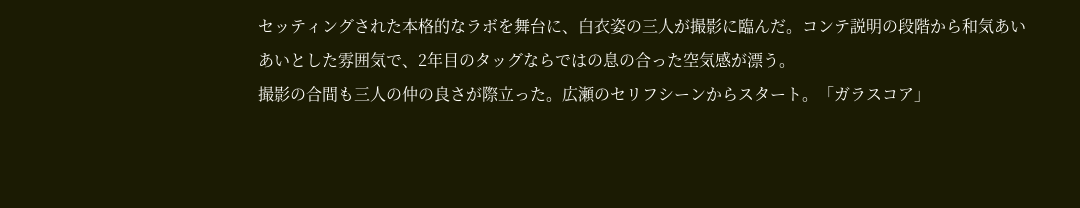セッティングされた本格的なラボを舞台に、白衣姿の三人が撮影に臨んだ。コンテ説明の段階から和気あいあいとした雰囲気で、2年目のタッグならではの息の合った空気感が漂う。
撮影の合間も三人の仲の良さが際立った。広瀬のセリフシーンからスタート。「ガラスコア」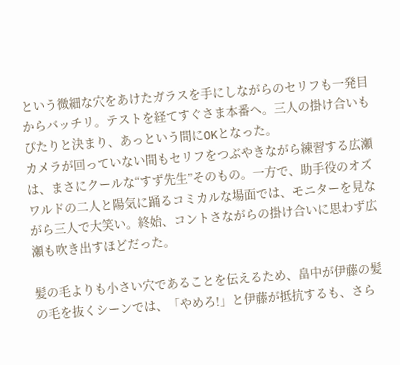という微細な穴をあけたガラスを手にしながらのセリフも一発目からバッチリ。テストを経てすぐさま本番へ。三人の掛け合いもぴたりと決まり、あっという間にOKとなった。
カメラが回っていない間もセリフをつぶやきながら練習する広瀬は、まさにクールな“すず先生”そのもの。一方で、助手役のオズワルドの二人と陽気に踊るコミカルな場面では、モニターを見ながら三人で大笑い。終始、コントさながらの掛け合いに思わず広瀬も吹き出すほどだった。

髪の毛よりも小さい穴であることを伝えるため、畠中が伊藤の髪の毛を抜くシーンでは、「やめろ!」と伊藤が抵抗するも、さら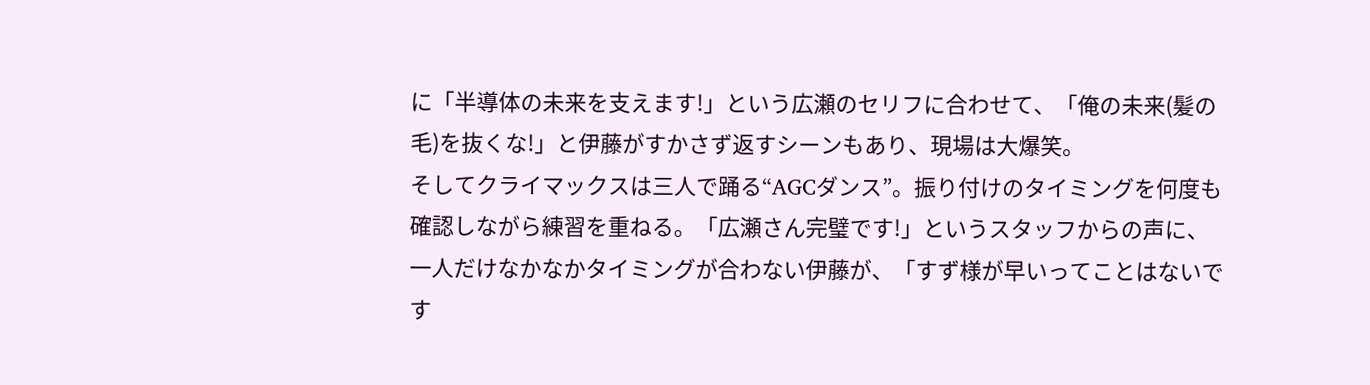に「半導体の未来を支えます!」という広瀬のセリフに合わせて、「俺の未来(髪の毛)を抜くな!」と伊藤がすかさず返すシーンもあり、現場は大爆笑。
そしてクライマックスは三人で踊る“AGCダンス”。振り付けのタイミングを何度も確認しながら練習を重ねる。「広瀬さん完璧です!」というスタッフからの声に、一人だけなかなかタイミングが合わない伊藤が、「すず様が早いってことはないです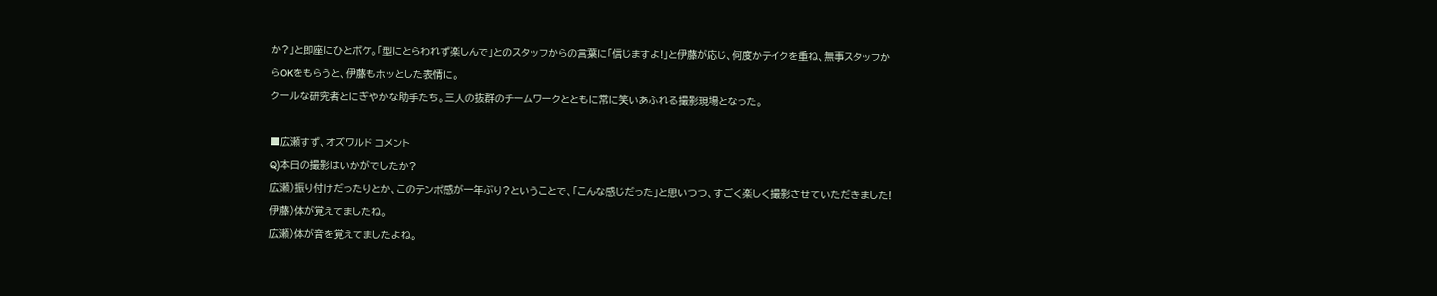か?」と即座にひとボケ。「型にとらわれず楽しんで」とのスタッフからの言葉に「信じますよ!」と伊藤が応じ、何度かテイクを重ね、無事スタッフからOKをもらうと、伊藤もホッとした表情に。
クールな研究者とにぎやかな助手たち。三人の抜群のチームワークとともに常に笑いあふれる撮影現場となった。

■広瀬すず、オズワルド コメント
Q)本日の撮影はいかがでしたか?
広瀬)振り付けだったりとか、このテンポ感が一年ぶり?ということで、「こんな感じだった」と思いつつ、すごく楽しく撮影させていただきました!
伊藤)体が覚えてましたね。
広瀬)体が音を覚えてましたよね。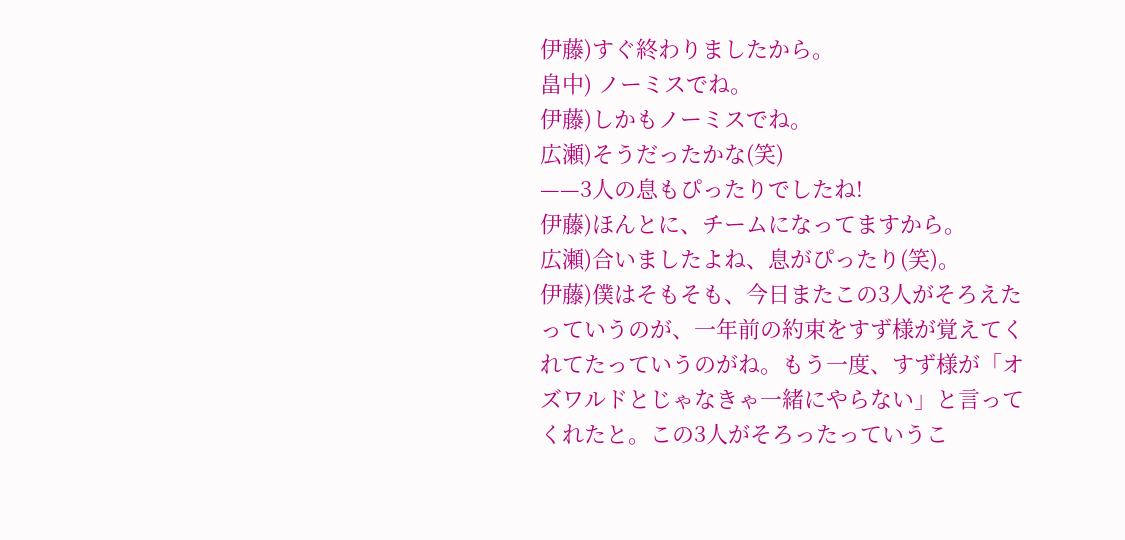伊藤)すぐ終わりましたから。
畠中) ノーミスでね。
伊藤)しかもノーミスでね。
広瀬)そうだったかな(笑)
——3人の息もぴったりでしたね!
伊藤)ほんとに、チームになってますから。
広瀬)合いましたよね、息がぴったり(笑)。
伊藤)僕はそもそも、今日またこの3人がそろえたっていうのが、一年前の約束をすず様が覚えてくれてたっていうのがね。もう一度、すず様が「オズワルドとじゃなきゃ一緒にやらない」と言ってくれたと。この3人がそろったっていうこ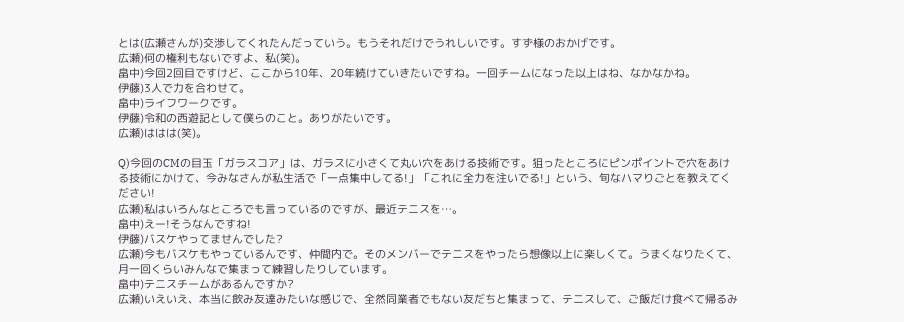とは(広瀬さんが)交渉してくれたんだっていう。もうそれだけでうれしいです。すず様のおかげです。
広瀬)何の権利もないですよ、私(笑)。
畠中)今回2回目ですけど、ここから10年、20年続けていきたいですね。一回チームになった以上はね、なかなかね。
伊藤)3人で力を合わせて。
畠中)ライフワークです。
伊藤)令和の西遊記として僕らのこと。ありがたいです。
広瀬)ははは(笑)。

Q)今回のCMの目玉「ガラスコア」は、ガラスに小さくて丸い穴をあける技術です。狙ったところにピンポイントで穴をあける技術にかけて、今みなさんが私生活で「一点集中してる!」「これに全力を注いでる!」という、旬なハマりごとを教えてください!
広瀬)私はいろんなところでも言っているのですが、最近テニスを…。
畠中)えー!そうなんですね!
伊藤)バスケやってませんでした?
広瀬)今もバスケもやっているんです、仲間内で。そのメンバーでテニスをやったら想像以上に楽しくて。うまくなりたくて、月一回くらいみんなで集まって練習したりしています。
畠中)テニスチームがあるんですか?
広瀬)いえいえ、本当に飲み友達みたいな感じで、全然同業者でもない友だちと集まって、テニスして、ご飯だけ食べて帰るみ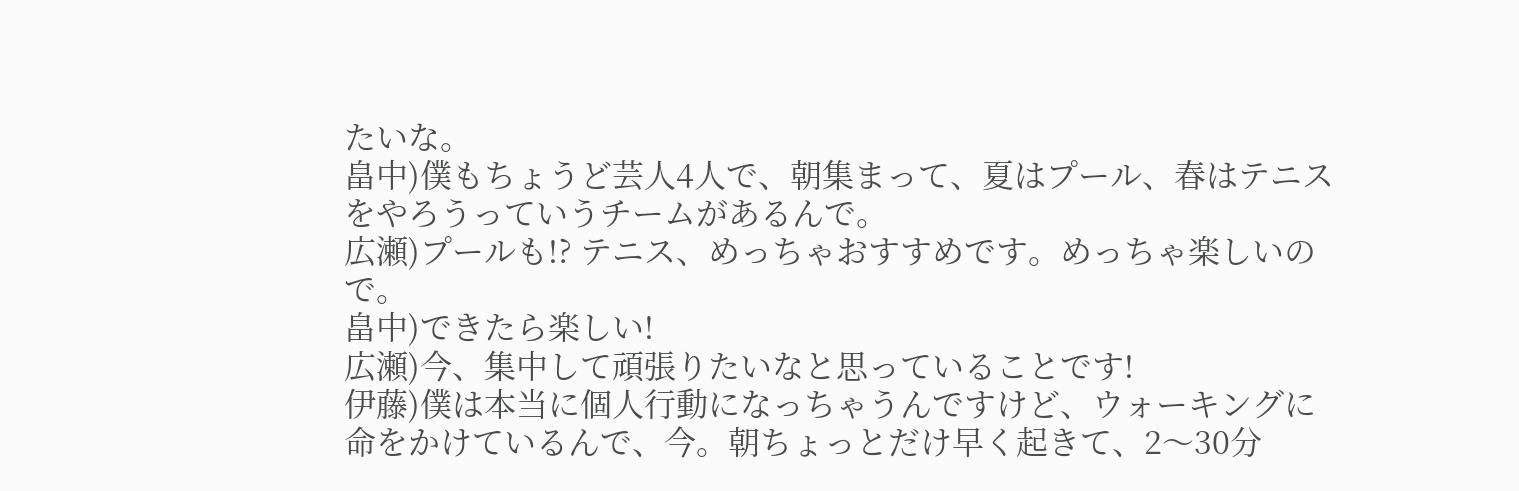たいな。
畠中)僕もちょうど芸人4人で、朝集まって、夏はプール、春はテニスをやろうっていうチームがあるんで。
広瀬)プールも!? テニス、めっちゃおすすめです。めっちゃ楽しいので。
畠中)できたら楽しい!
広瀬)今、集中して頑張りたいなと思っていることです!
伊藤)僕は本当に個人行動になっちゃうんですけど、ウォーキングに命をかけているんで、今。朝ちょっとだけ早く起きて、2〜30分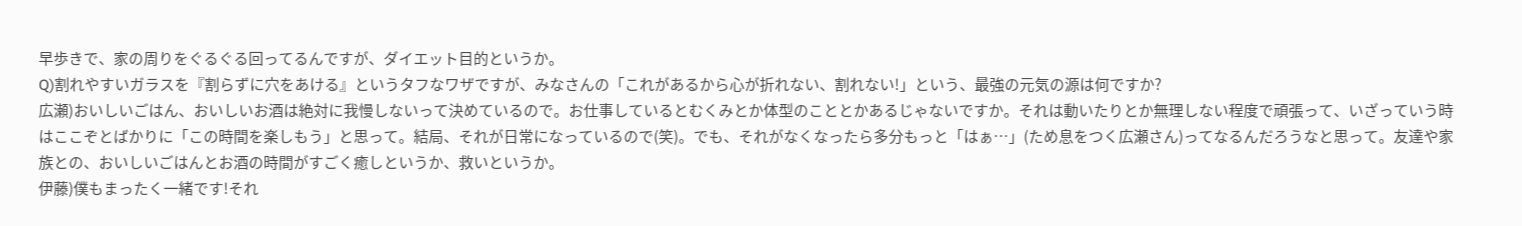早歩きで、家の周りをぐるぐる回ってるんですが、ダイエット目的というか。
Q)割れやすいガラスを『割らずに穴をあける』というタフなワザですが、みなさんの「これがあるから心が折れない、割れない!」という、最強の元気の源は何ですか?
広瀬)おいしいごはん、おいしいお酒は絶対に我慢しないって決めているので。お仕事しているとむくみとか体型のこととかあるじゃないですか。それは動いたりとか無理しない程度で頑張って、いざっていう時はここぞとばかりに「この時間を楽しもう」と思って。結局、それが日常になっているので(笑)。でも、それがなくなったら多分もっと「はぁ…」(ため息をつく広瀬さん)ってなるんだろうなと思って。友達や家族との、おいしいごはんとお酒の時間がすごく癒しというか、救いというか。
伊藤)僕もまったく一緒です!それ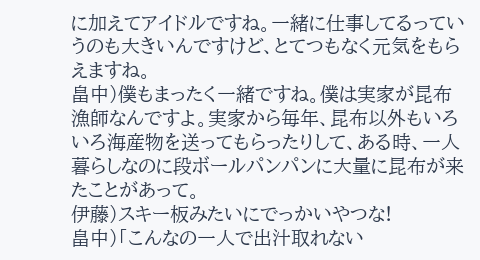に加えてアイドルですね。一緒に仕事してるっていうのも大きいんですけど、とてつもなく元気をもらえますね。
畠中)僕もまったく一緒ですね。僕は実家が昆布漁師なんですよ。実家から毎年、昆布以外もいろいろ海産物を送ってもらったりして、ある時、一人暮らしなのに段ボールパンパンに大量に昆布が来たことがあって。
伊藤)スキー板みたいにでっかいやつな!
畠中)「こんなの一人で出汁取れない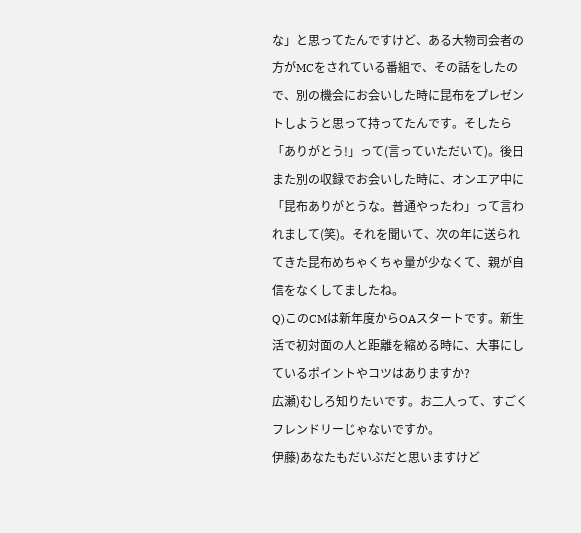な」と思ってたんですけど、ある大物司会者の方がMCをされている番組で、その話をしたので、別の機会にお会いした時に昆布をプレゼントしようと思って持ってたんです。そしたら「ありがとう!」って(言っていただいて)。後日また別の収録でお会いした時に、オンエア中に「昆布ありがとうな。普通やったわ」って言われまして(笑)。それを聞いて、次の年に送られてきた昆布めちゃくちゃ量が少なくて、親が自信をなくしてましたね。
Q)このCMは新年度からOAスタートです。新生活で初対面の人と距離を縮める時に、大事にしているポイントやコツはありますか?
広瀬)むしろ知りたいです。お二人って、すごくフレンドリーじゃないですか。
伊藤)あなたもだいぶだと思いますけど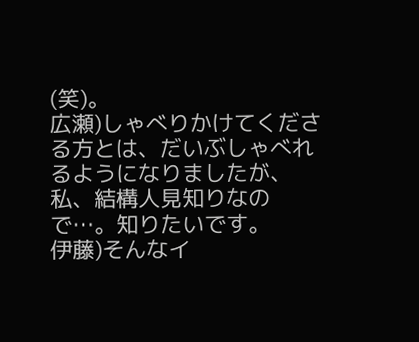(笑)。
広瀬)しゃべりかけてくださる方とは、だいぶしゃべれるようになりましたが、私、結構人見知りなので…。知りたいです。
伊藤)そんなイ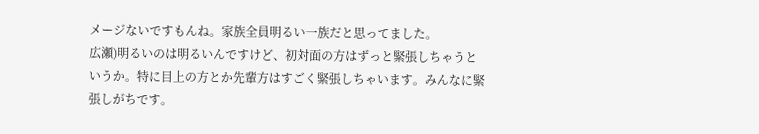メージないですもんね。家族全員明るい一族だと思ってました。
広瀬)明るいのは明るいんですけど、初対面の方はずっと緊張しちゃうというか。特に目上の方とか先輩方はすごく緊張しちゃいます。みんなに緊張しがちです。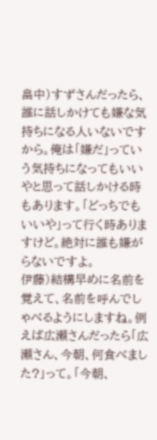畠中)すずさんだったら、誰に話しかけても嫌な気持ちになる人いないですから。俺は「嫌だ」っていう気持ちになってもいいやと思って話しかける時もあります。「どっちでもいいや」って行く時ありますけど。絶対に誰も嫌がらないですよ。
伊藤)結構早めに名前を覚えて、名前を呼んでしゃべるようにしますね。例えば広瀬さんだったら「広瀬さん、今朝、何食べました?」って。「今朝、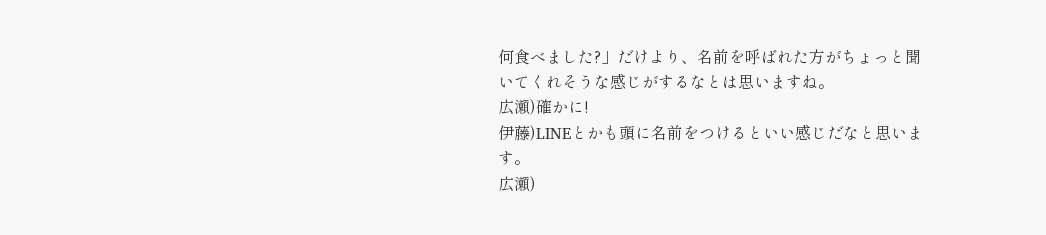何食べました?」だけより、名前を呼ばれた方がちょっと聞いてくれそうな感じがするなとは思いますね。
広瀬)確かに!
伊藤)LINEとかも頭に名前をつけるといい感じだなと思います。
広瀬)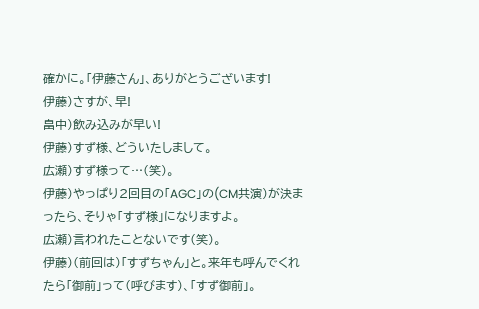確かに。「伊藤さん」、ありがとうございます!
伊藤)さすが、早!
畠中)飲み込みが早い!
伊藤)すず様、どういたしまして。
広瀬)すず様って…(笑)。
伊藤)やっぱり2回目の「AGC」の(CM共演)が決まったら、そりゃ「すず様」になりますよ。
広瀬)言われたことないです(笑)。
伊藤)(前回は)「すずちゃん」と。来年も呼んでくれたら「御前」って(呼びます)、「すず御前」。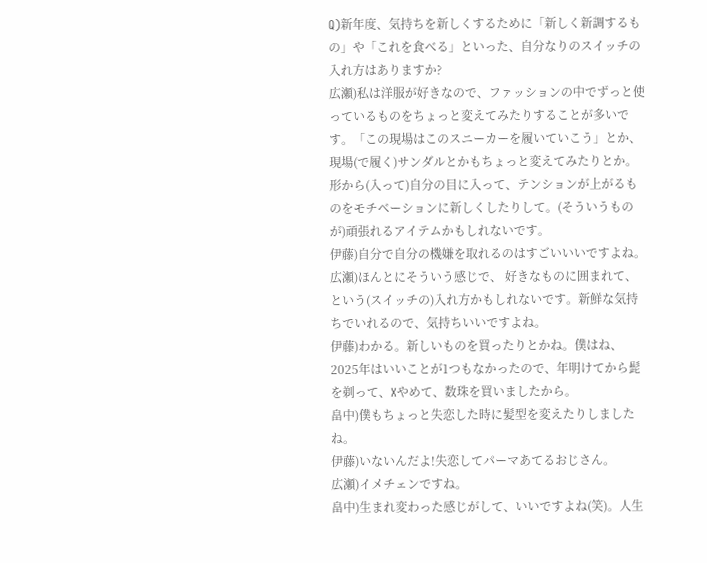Q)新年度、気持ちを新しくするために「新しく新調するもの」や「これを食べる」といった、自分なりのスイッチの入れ方はありますか?
広瀬)私は洋服が好きなので、ファッションの中でずっと使っているものをちょっと変えてみたりすることが多いです。「この現場はこのスニーカーを履いていこう」とか、現場(で履く)サンダルとかもちょっと変えてみたりとか。形から(入って)自分の目に入って、テンションが上がるものをモチベーションに新しくしたりして。(そういうものが)頑張れるアイテムかもしれないです。
伊藤)自分で自分の機嫌を取れるのはすごいいいですよね。
広瀬)ほんとにそういう感じで、 好きなものに囲まれて、という(スイッチの)入れ方かもしれないです。新鮮な気持ちでいれるので、気持ちいいですよね。
伊藤)わかる。新しいものを買ったりとかね。僕はね、2025年はいいことが1つもなかったので、年明けてから髭を剃って、Xやめて、数珠を買いましたから。
畠中)僕もちょっと失恋した時に髪型を変えたりしましたね。
伊藤)いないんだよ!失恋してパーマあてるおじさん。
広瀬)イメチェンですね。
畠中)生まれ変わった感じがして、いいですよね(笑)。人生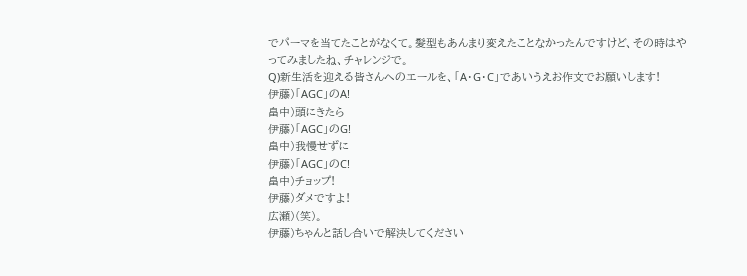でパーマを当てたことがなくて。髪型もあんまり変えたことなかったんですけど、その時はやってみましたね、チャレンジで。
Q)新生活を迎える皆さんへのエールを、「A・G・C」であいうえお作文でお願いします!
伊藤)「AGC」のA!
畠中)頭にきたら
伊藤)「AGC」のG!
畠中)我慢せずに
伊藤)「AGC」のC!
畠中)チョップ!
伊藤)ダメですよ!
広瀬)(笑)。
伊藤)ちゃんと話し合いで解決してください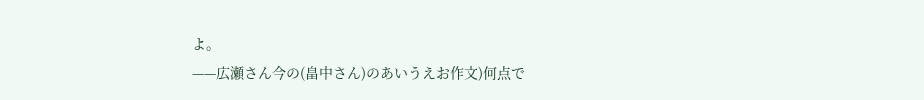よ。
——広瀬さん今の(畠中さん)のあいうえお作文)何点で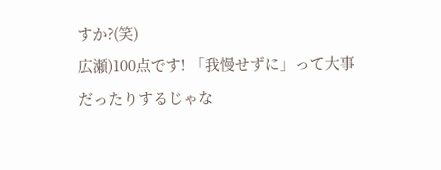すか?(笑)
広瀬)100点です! 「我慢せずに」って大事だったりするじゃな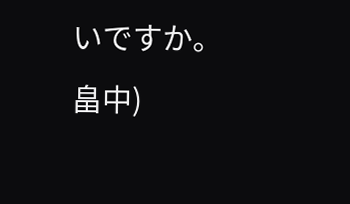いですか。
畠中)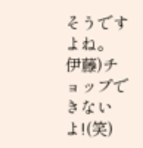そうですよね。
伊藤)チョップできないよ!(笑)